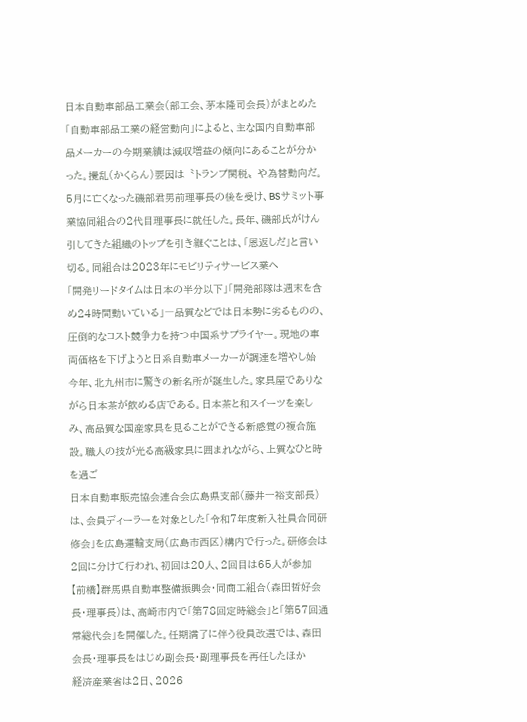日本自動車部品工業会(部工会、茅本隆司会長)がまとめた「自動車部品工業の経営動向」によると、主な国内自動車部品メーカーの今期業績は減収増益の傾向にあることが分かった。攪乱(かくらん)要因は〝トランプ関税〟や為替動向だ。
5月に亡くなった磯部君男前理事長の後を受け、BSサミット事業協同組合の2代目理事長に就任した。長年、磯部氏がけん引してきた組織のトップを引き継ぐことは、「恩返しだ」と言い切る。同組合は2023年にモビリティサービス業へ
「開発リードタイムは日本の半分以下」「開発部隊は週末を含め24時間動いている」―品質などでは日本勢に劣るものの、圧倒的なコスト競争力を持つ中国系サプライヤー。現地の車両価格を下げようと日系自動車メーカーが調達を増やし始
今年、北九州市に驚きの新名所が誕生した。家具屋でありながら日本茶が飲める店である。日本茶と和スイーツを楽しみ、高品質な国産家具を見ることができる新感覚の複合施設。職人の技が光る高級家具に囲まれながら、上質なひと時を過ご
日本自動車販売協会連合会広島県支部(藤井一裕支部長)は、会員ディーラーを対象とした「令和7年度新入社員合同研修会」を広島運輸支局(広島市西区)構内で行った。研修会は2回に分けて行われ、初回は20人、2回目は65人が参加
【前橋】群馬県自動車整備振興会・同商工組合(森田哲好会長・理事長)は、高崎市内で「第78回定時総会」と「第57回通常総代会」を開催した。任期満了に伴う役員改選では、森田会長・理事長をはじめ副会長・副理事長を再任したほか
経済産業省は2日、2026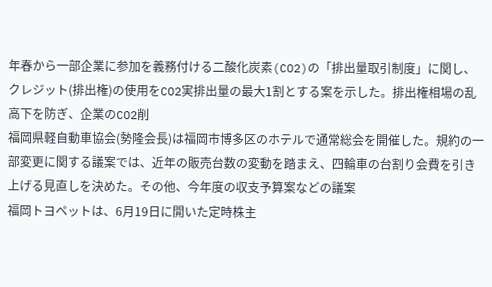年春から一部企業に参加を義務付ける二酸化炭素(CO2)の「排出量取引制度」に関し、クレジット(排出権)の使用をCO2実排出量の最大1割とする案を示した。排出権相場の乱高下を防ぎ、企業のCO2削
福岡県軽自動車協会(勢隆会長)は福岡市博多区のホテルで通常総会を開催した。規約の一部変更に関する議案では、近年の販売台数の変動を踏まえ、四輪車の台割り会費を引き上げる見直しを決めた。その他、今年度の収支予算案などの議案
福岡トヨペットは、6月19日に開いた定時株主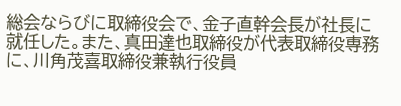総会ならびに取締役会で、金子直幹会長が社長に就任した。また、真田達也取締役が代表取締役専務に、川角茂喜取締役兼執行役員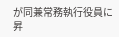が同兼常務執行役員に昇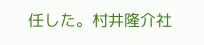任した。村井隆介社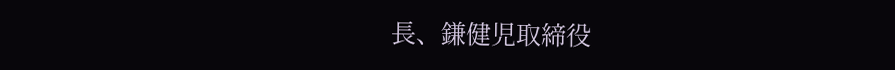長、鎌健児取締役